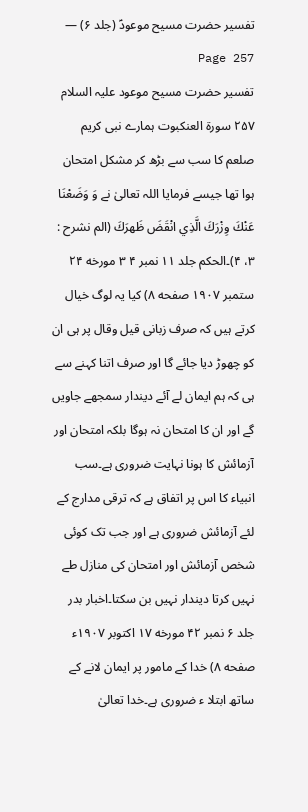تفسیر حضرت مسیح موعودؑ (جلد ۶) — Page 257
تفسیر حضرت مسیح موعود علیہ السلام ۲۵۷ سورة العنكبوت ہمارے نبی کریم صلعم کا سب سے بڑھ کر مشکل امتحان ہوا تھا جیسے فرمایا اللہ تعالیٰ نے وَ وَضَعْنَا عَنْكَ وِزْرَكَ الَّذِي انْقَضَ ظَهرَكَ (الم نشرح : ۳، ۴)۔الحکم جلد ۱۱ نمبر ۴ ۳ مورخه ۲۴ ستمبر ۱۹۰۷ صفحه ۸) کیا یہ لوگ خیال کرتے ہیں کہ صرف زبانی قیل وقال پر ہی ان کو چھوڑ دیا جائے گا اور صرف اتنا کہنے سے ہی کہ ہم ایمان لے آئے دیندار سمجھے جاویں گے اور ان کا امتحان نہ ہوگا بلکہ امتحان اور آزمائش کا ہونا نہایت ضروری ہے۔سب انبیاء کا اس پر اتفاق ہے کہ ترقی مدارج کے لئے آزمائش ضروری ہے اور جب تک کوئی شخص آزمائش اور امتحان کی منازل طے نہیں کرتا دیندار نہیں بن سکتا۔اخبار بدر جلد ۶ نمبر ۴۲ مورخه ۱۷ اکتوبر ۱۹۰۷ء صفحه ۸) خدا کے مامور پر ایمان لانے کے ساتھ ابتلا ء ضروری ہے۔خدا تعالیٰ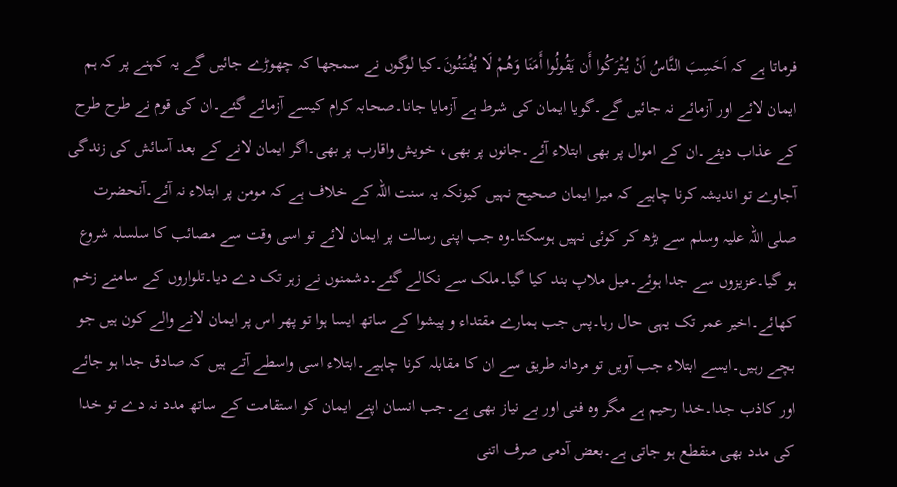فرماتا ہے کہ اَحَسِبَ النَّاسُ اَنْ يُتْرَكُوا أَن يَقُولُوا أَمَنَا وَهُمْ لَا يُفْتَنُونَ۔کیا لوگوں نے سمجھا کہ چھوڑے جائیں گے یہ کہنے پر کہ ہم ایمان لائے اور آزمائے نہ جائیں گے۔گویا ایمان کی شرط ہے آزمایا جانا۔صحابہ کرام کیسے آزمائے گئے۔ان کی قوم نے طرح طرح کے عذاب دیئے۔ان کے اموال پر بھی ابتلاء آئے۔جانوں پر بھی، خویش واقارب پر بھی۔اگر ایمان لانے کے بعد آسائش کی زندگی آجاوے تو اندیشہ کرنا چاہیے کہ میرا ایمان صحیح نہیں کیونکہ یہ سنت اللہ کے خلاف ہے کہ مومن پر ابتلاء نہ آئے۔آنحضرت صلی اللہ علیہ وسلم سے بڑھ کر کوئی نہیں ہوسکتا۔وہ جب اپنی رسالت پر ایمان لائے تو اسی وقت سے مصائب کا سلسلہ شروع ہو گیا۔عزیزوں سے جدا ہوئے۔میل ملاپ بند کیا گیا۔ملک سے نکالے گئے۔دشمنوں نے زہر تک دے دیا۔تلواروں کے سامنے زخم کھائے۔اخیر عمر تک یہی حال رہا۔پس جب ہمارے مقتداء و پیشوا کے ساتھ ایسا ہوا تو پھر اس پر ایمان لانے والے کون ہیں جو بچے رہیں۔ایسے ابتلاء جب آویں تو مردانہ طریق سے ان کا مقابلہ کرنا چاہیے۔ابتلاء اسی واسطے آتے ہیں کہ صادق جدا ہو جائے اور کاذب جدا۔خدا رحیم ہے مگر وہ فنی اور بے نیاز بھی ہے۔جب انسان اپنے ایمان کو استقامت کے ساتھ مدد نہ دے تو خدا کی مدد بھی منقطع ہو جاتی ہے۔بعض آدمی صرف اتنی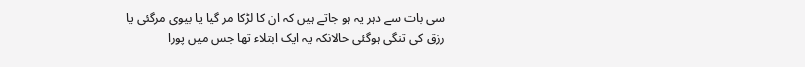سی بات سے دہر یہ ہو جاتے ہیں کہ ان کا لڑکا مر گیا یا بیوی مرگئی یا رزق کی تنگی ہوگئی حالانکہ یہ ایک ابتلاء تھا جس میں پورا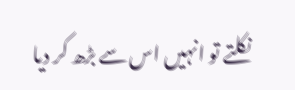نکلتے تو انہیں اس سے بڑھ کر دیا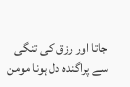جاتا اور رزق کی تنگی سے پراگندہ دل ہونا مومن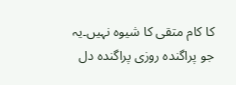کا کام متقی کا شیوہ نہیں۔یہ جو پراگنده روزی پراگندہ دل